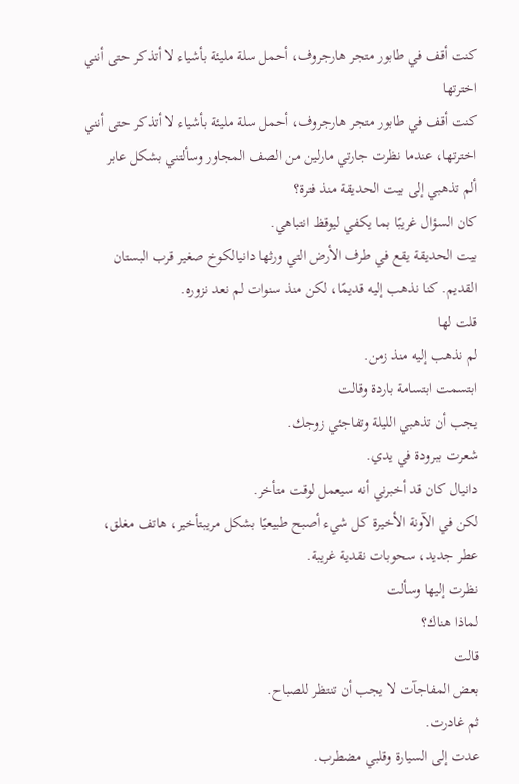كنت أقف في طابور متجر هارجروف، أحمل سلة مليئة بأشياء لا أتذكر حتى أنني اخترتها
كنت أقف في طابور متجر هارجروف، أحمل سلة مليئة بأشياء لا أتذكر حتى أنني اخترتها، عندما نظرت جارتي مارلين من الصف المجاور وسألتني بشكل عابر
ألم تذهبي إلى بيت الحديقة منذ فترة؟
كان السؤال غريبًا بما يكفي ليوقظ انتباهي.
بيت الحديقة يقع في طرف الأرض التي ورثها دانيالكوخ صغير قرب البستان القديم. كنا نذهب إليه قديمًا، لكن منذ سنوات لم نعد نزوره.
قلت لها
لم نذهب إليه منذ زمن.
ابتسمت ابتسامة باردة وقالت
يجب أن تذهبي الليلة وتفاجئي زوجك.
شعرت ببرودة في يدي.
دانيال كان قد أخبرني أنه سيعمل لوقت متأخر.
لكن في الآونة الأخيرة كل شيء أصبح طبيعيًا بشكل مريبتأخير، هاتف مغلق، عطر جديد، سحوبات نقدية غريبة.
نظرت إليها وسألت
لماذا هناك؟
قالت
بعض المفاجآت لا يجب أن تنتظر للصباح.
ثم غادرت.
عدت إلى السيارة وقلبي مضطرب.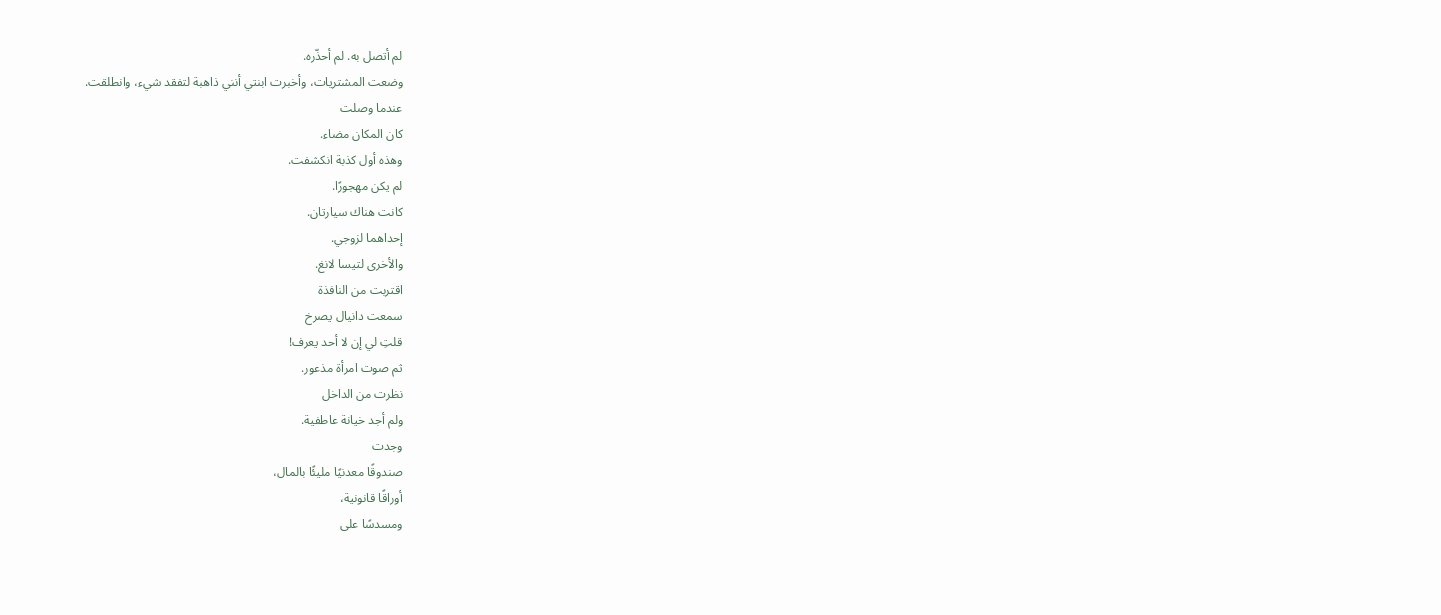لم أتصل به. لم أحذّره.
وضعت المشتريات، وأخبرت ابنتي أنني ذاهبة لتفقد شيء، وانطلقت.
عندما وصلت
كان المكان مضاء.
وهذه أول كذبة انكشفت.
لم يكن مهجورًا.
كانت هناك سيارتان.
إحداهما لزوجي.
والأخرى لتيسا لانغ.
اقتربت من النافذة
سمعت دانيال يصرخ
قلتِ لي إن لا أحد يعرف!
ثم صوت امرأة مذعور.
نظرت من الداخل
ولم أجد خيانة عاطفية.
وجدت
صندوقًا معدنيًا مليئًا بالمال،
أوراقًا قانونية،
ومسدسًا على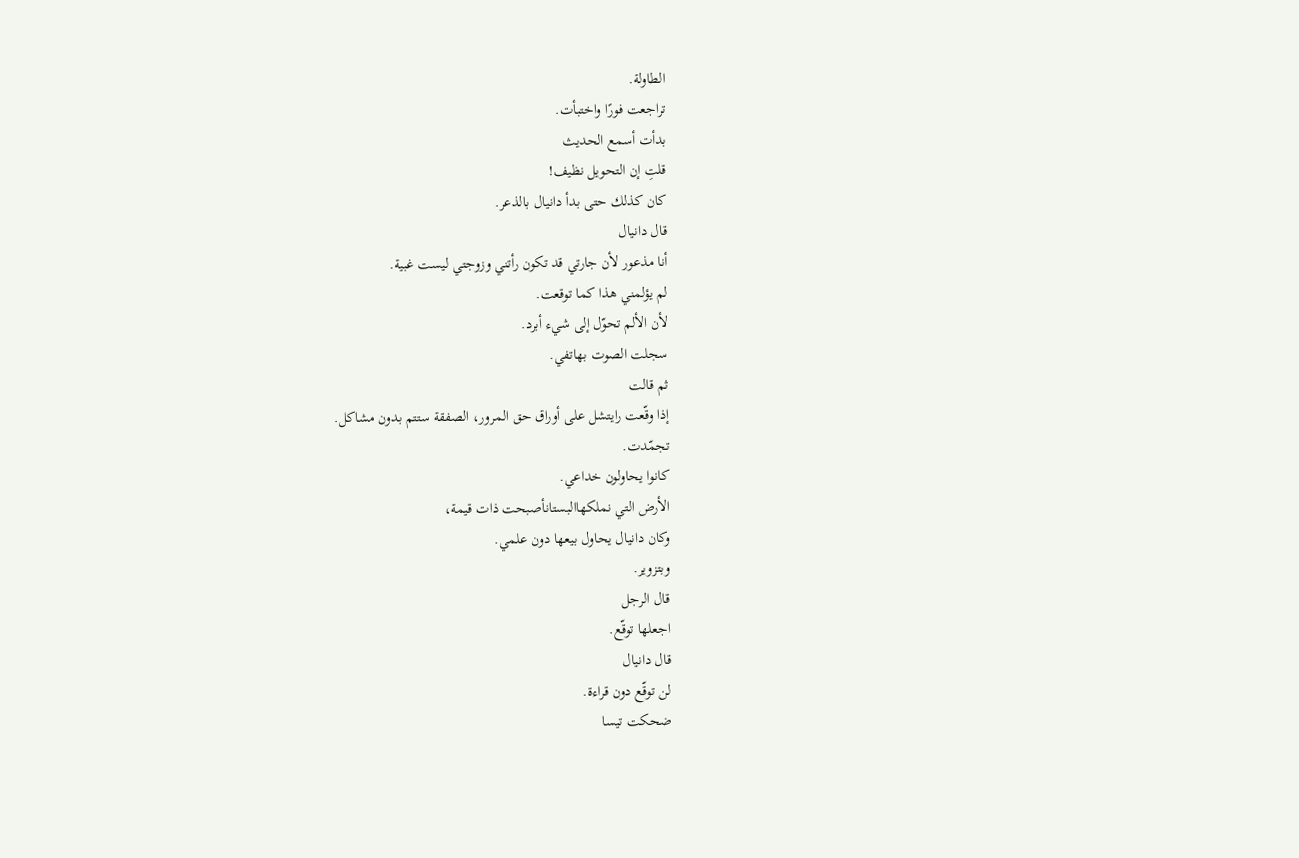الطاولة.
تراجعت فورًا واختبأت.
بدأت أسمع الحديث
قلتِ إن التحويل نظيف!
كان كذلك حتى بدأ دانيال بالذعر.
قال دانيال
أنا مذعور لأن جارتي قد تكون رأتني وزوجتي ليست غبية.
لم يؤلمني هذا كما توقعت.
لأن الألم تحوّل إلى شيء أبرد.
سجلت الصوت بهاتفي.
ثم قالت
إذا وقّعت رايتشل على أوراق حق المرور، الصفقة ستتم بدون مشاكل.
تجمّدت.
كانوا يحاولون خداعي.
الأرض التي نملكهاالبستانأصبحت ذات قيمة،
وكان دانيال يحاول بيعها دون علمي.
وبتزوير.
قال الرجل
اجعلها توقّع.
قال دانيال
لن توقّع دون قراءة.
ضحكت تيسا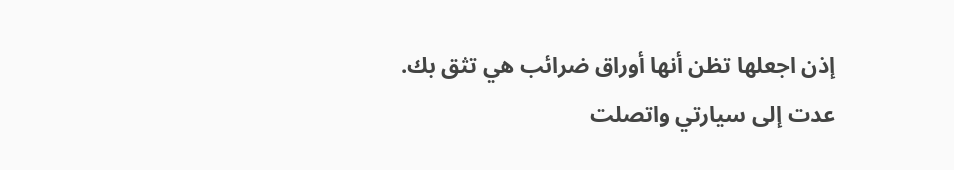إذن اجعلها تظن أنها أوراق ضرائب هي تثق بك.
عدت إلى سيارتي واتصلت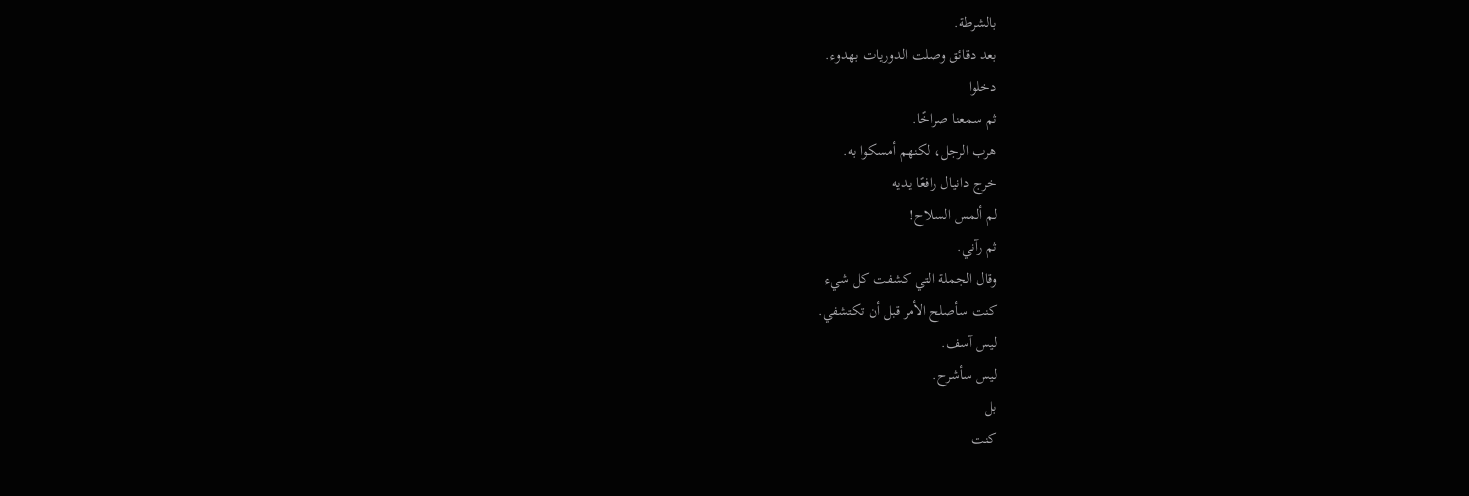بالشرطة.
بعد دقائق وصلت الدوريات بهدوء.
دخلوا
ثم سمعنا صراخًا.
هرب الرجل، لكنهم أمسكوا به.
خرج دانيال رافعًا يديه
لم ألمس السلاح!
ثم رآني.
وقال الجملة التي كشفت كل شيء
كنت سأصلح الأمر قبل أن تكتشفي.
ليس آسف.
ليس سأشرح.
بل
كنت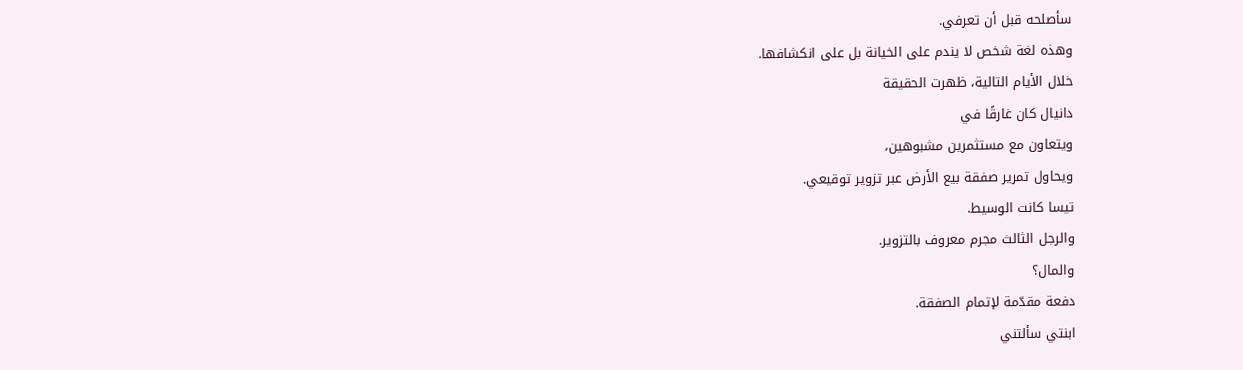سأصلحه قبل أن تعرفي.
وهذه لغة شخص لا يندم على الخيانة بل على انكشافها.
خلال الأيام التالية، ظهرت الحقيقة
دانيال كان غارقًا في
ويتعاون مع مستثمرين مشبوهين،
ويحاول تمرير صفقة بيع الأرض عبر تزوير توقيعي.
تيسا كانت الوسيط.
والرجل الثالث مجرم معروف بالتزوير.
والمال؟
دفعة مقدّمة لإتمام الصفقة.
ابنتي سألتني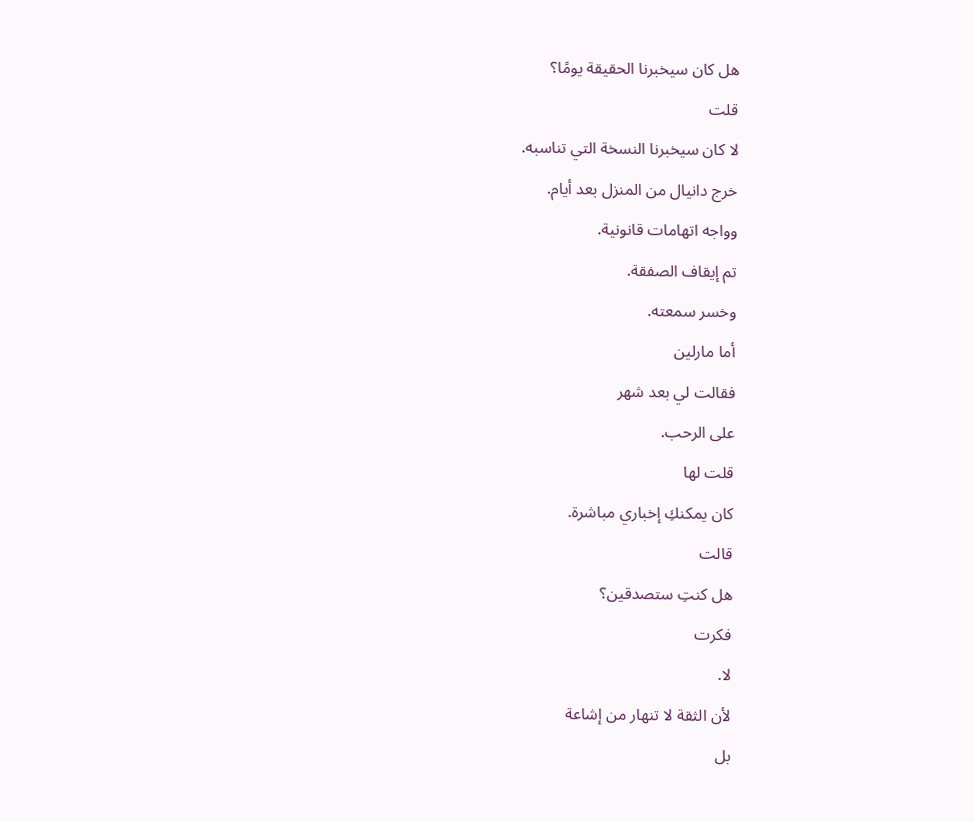هل كان سيخبرنا الحقيقة يومًا؟
قلت
لا كان سيخبرنا النسخة التي تناسبه.
خرج دانيال من المنزل بعد أيام.
وواجه اتهامات قانونية.
تم إيقاف الصفقة.
وخسر سمعته.
أما مارلين
فقالت لي بعد شهر
على الرحب.
قلت لها
كان يمكنكِ إخباري مباشرة.
قالت
هل كنتِ ستصدقين؟
فكرت
لا.
لأن الثقة لا تنهار من إشاعة
بل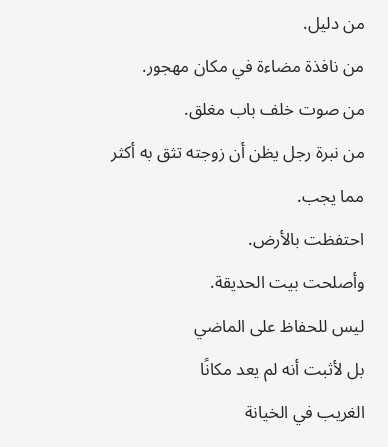من دليل.
من نافذة مضاءة في مكان مهجور.
من صوت خلف باب مغلق.
من نبرة رجل يظن أن زوجته تثق به أكثر مما يجب.
احتفظت بالأرض.
وأصلحت بيت الحديقة.
ليس للحفاظ على الماضي
بل لأثبت أنه لم يعد مكانًا
الغريب في الخيانة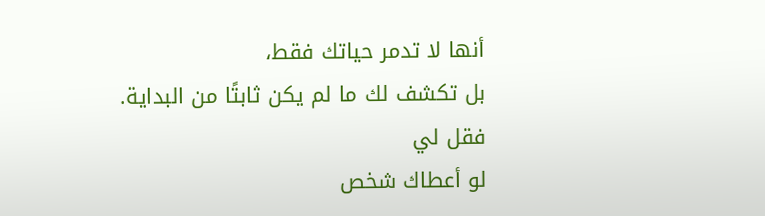أنها لا تدمر حياتك فقط،
بل تكشف لك ما لم يكن ثابتًا من البداية.
فقل لي
لو أعطاك شخص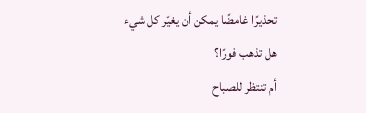تحذيرًا غامضًا يمكن أن يغيّر كل شيء
هل تذهب فورًا؟
أم تنتظر للصباح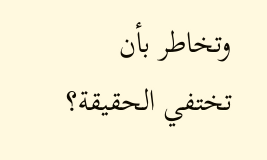وتخاطر بأن تختفي الحقيقة؟